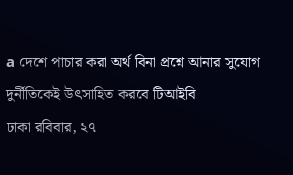a দেশে পাচার করা অর্থ বিনা প্রশ্নে আনার সুযোগ দুর্নীতিকেই উৎসাহিত করবে টিআইবি
ঢাকা রবিবার, ২৭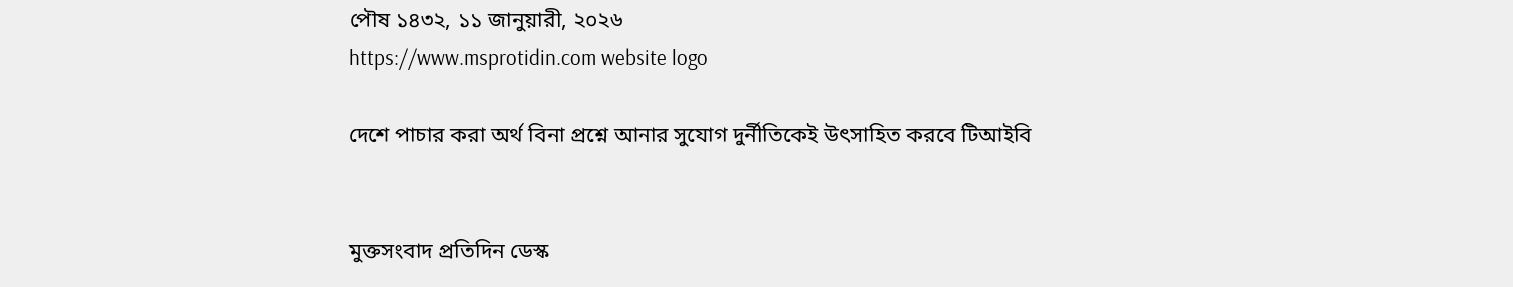পৌষ ১৪৩২, ১১ জানুয়ারী, ২০২৬
https://www.msprotidin.com website logo

দেশে পাচার করা অর্থ বিনা প্রশ্নে আনার সুযোগ দুর্নীতিকেই উৎসাহিত করবে টিআইবি


মুক্তসংবাদ প্রতিদিন ডেস্ক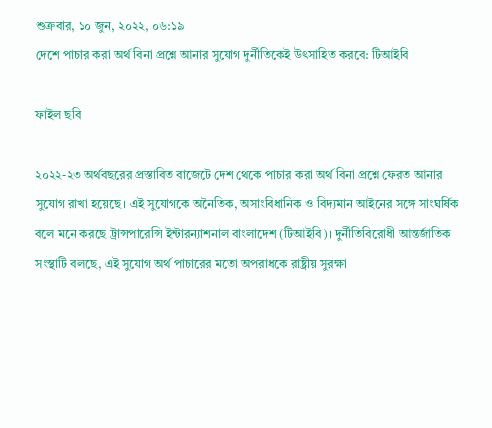শুক্রবার, ১০ জুন, ২০২২, ০৬:১৯
দেশে পাচার করা অর্থ বিনা প্রশ্নে আনার সুযোগ দুর্নীতিকেই উৎসাহিত করবে: টিআইবি

ফাইল ছবি

২০২২-২৩ অর্থবছরের প্রস্তাবিত বাজেটে দেশ থেকে পাচার করা অর্থ বিনা প্রশ্নে ফেরত আনার সুযোগ রাখা হয়েছে। এই সুযোগকে অনৈতিক, অসাংবিধানিক ও বিদ্যমান আইনের সঙ্গে সাংঘর্ষিক বলে মনে করছে ট্রান্সপারেন্সি ইন্টারন্যাশনাল বাংলাদেশ (টিআইবি)। দুর্নীতিবিরোধী আন্তর্জাতিক সংস্থাটি বলছে, এই সুযোগ অর্থ পাচারের মতো অপরাধকে রাষ্ট্রীয় সুরক্ষা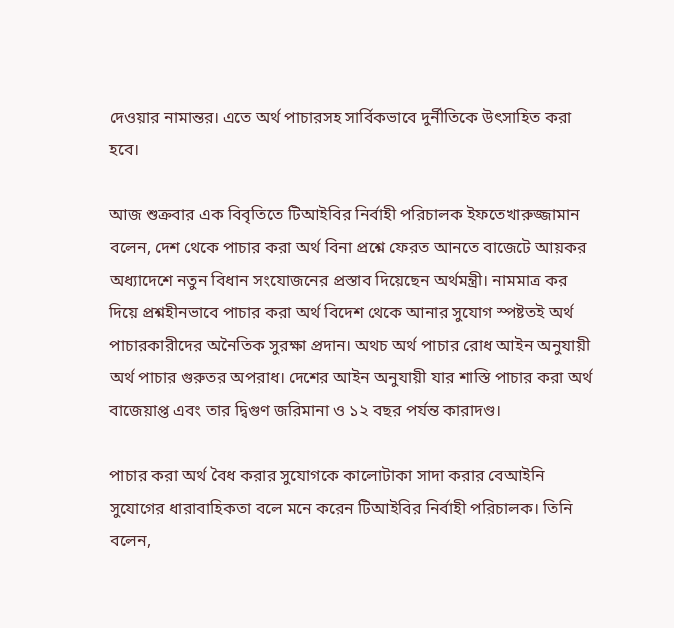দেওয়ার নামান্তর। এতে অর্থ পাচারসহ সার্বিকভাবে দুর্নীতিকে উৎসাহিত করা হবে।

আজ শুক্রবার এক বিবৃতিতে টিআইবির নির্বাহী পরিচালক ইফতেখারুজ্জামান বলেন, দেশ থেকে পাচার করা অর্থ বিনা প্রশ্নে ফেরত আনতে বাজেটে আয়কর অধ্যাদেশে নতুন বিধান সংযোজনের প্রস্তাব দিয়েছেন অর্থমন্ত্রী। নামমাত্র কর দিয়ে প্রশ্নহীনভাবে পাচার করা অর্থ বিদেশ থেকে আনার সুযোগ স্পষ্টতই অর্থ পাচারকারীদের অনৈতিক সুরক্ষা প্রদান। অথচ অর্থ পাচার রোধ আইন অনুযায়ী অর্থ পাচার গুরুতর অপরাধ। দেশের আইন অনুযায়ী যার শাস্তি পাচার করা অর্থ বাজেয়াপ্ত এবং তার দ্বিগুণ জরিমানা ও ১২ বছর পর্যন্ত কারাদণ্ড।

পাচার করা অর্থ বৈধ করার সুযোগকে কালোটাকা সাদা করার বেআইনি সুযোগের ধারাবাহিকতা বলে মনে করেন টিআইবির নির্বাহী পরিচালক। তিনি বলেন,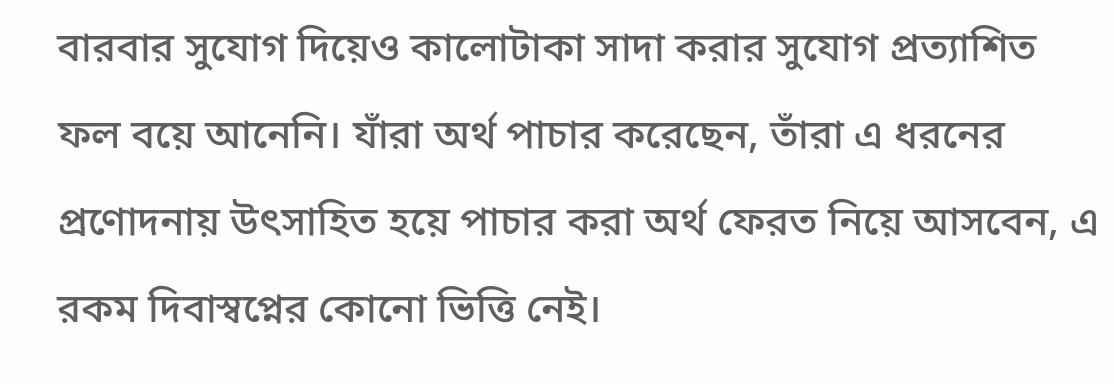বারবার সুযোগ দিয়েও কালোটাকা সাদা করার সুযোগ প্রত্যাশিত ফল বয়ে আনেনি। যাঁরা অর্থ পাচার করেছেন, তাঁরা এ ধরনের প্রণোদনায় উৎসাহিত হয়ে পাচার করা অর্থ ফেরত নিয়ে আসবেন, এ রকম দিবাস্বপ্নের কোনো ভিত্তি নেই।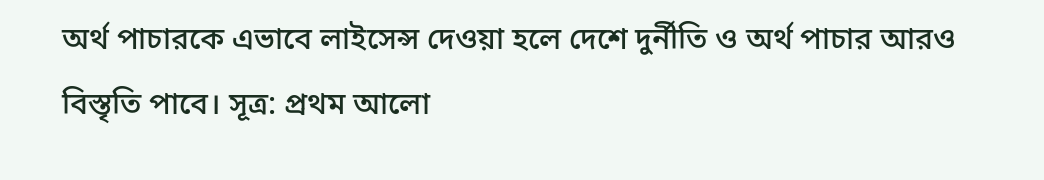অর্থ পাচারকে এভাবে লাইসেন্স দেওয়া হলে দেশে দুর্নীতি ও অর্থ পাচার আরও বিস্তৃতি পাবে। সূত্র: প্রথম আলো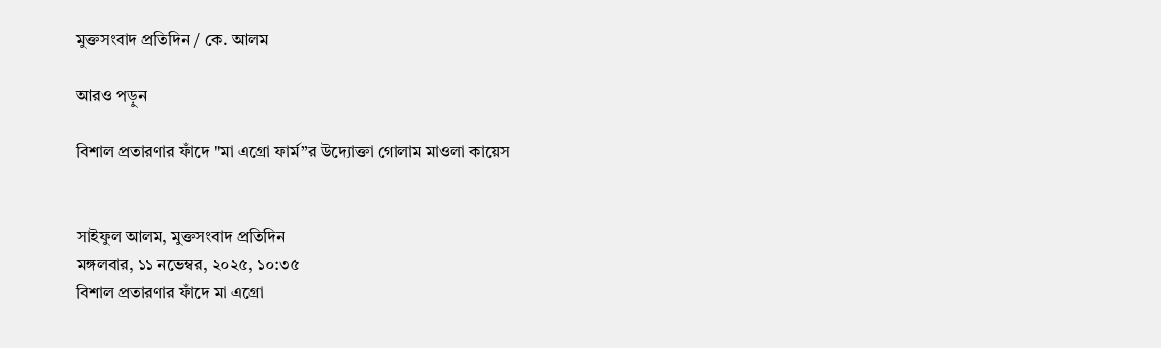মুক্তসংবাদ প্রতিদিন / কে. আলম

আরও পড়ুন

বিশাল প্রতারণার ফাঁদে "মা এগ্রো ফার্ম”র উদ্যোক্তা গোলাম মাওলা কায়েস


সাইফুল আলম, মুক্তসংবাদ প্রতিদিন
মঙ্গলবার, ১১ নভেম্বর, ২০২৫, ১০:৩৫
বিশাল প্রতারণার ফাঁদে মা এগ্রো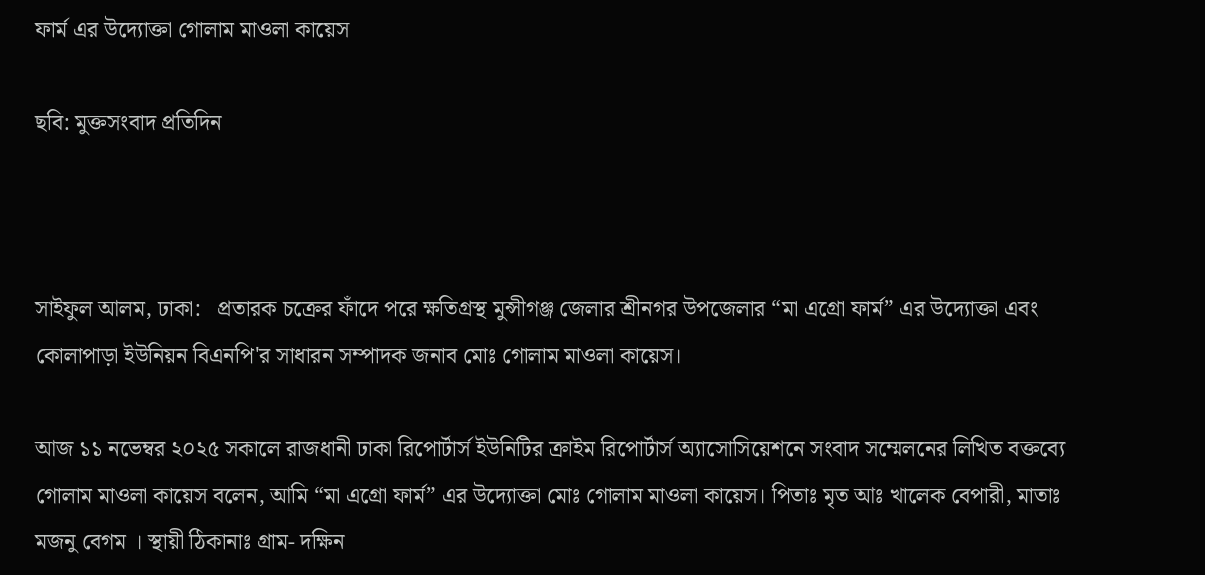ফার্ম এর উদ্যোক্তা গোলাম মাওলা কায়েস

ছবি: মুক্তসংবাদ প্রতিদিন



সাইফুল আলম, ঢাকা:   প্রতারক চক্রের ফাঁদে পরে ক্ষতিগ্রস্থ মুন্সীগঞ্জ জেলার শ্রীনগর উপজেলার “মা এগ্রো ফার্ম” এর উদ্যোক্তা এবং কোলাপাড়া ইউনিয়ন বিএনপি'র সাধারন সম্পাদক জনাব মোঃ গোলাম মাওলা কায়েস।

আজ ১১ নভেম্বর ২০২৫ সকালে রাজধানী ঢাকা রিপোর্টার্স ইউনিটির ক্রাইম রিপোর্টার্স অ্যাসোসিয়েশনে সংবাদ সম্মেলনের লিখিত বক্তব্যে গোলাম মাওলা কায়েস বলেন, আমি “মা এগ্রো ফার্ম” এর উদ্যোক্তা মোঃ গোলাম মাওলা কায়েস। পিতাঃ মৃত আঃ খালেক বেপারী, মাতাঃ মজনু বেগম । স্থায়ী ঠিকানাঃ গ্রাম- দক্ষিন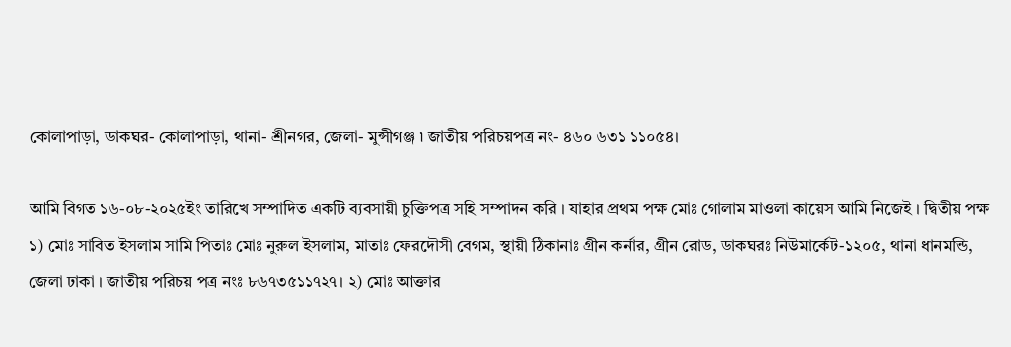কোলাপাড়া, ডাকঘর- কোলাপাড়া, থানা- শ্রীনগর, জেলা- মুন্সীগঞ্জ ৷ জাতীয় পরিচয়পত্র নং- ৪৬০ ৬৩১ ১১০৫৪।

আমি বিগত ১৬-০৮-২০২৫ইং তারিখে সম্পাদিত একটি ব্যবসায়ী চুক্তিপত্র সহি সম্পাদন করি । যাহার প্রথম পক্ষ মোঃ গোলাম মাওলা কায়েস আমি নিজেই । দ্বিতীয় পক্ষ ১) মোঃ সাবিত ইসলাম সামি পিতাঃ মোঃ নুরুল ইসলাম, মাতাঃ ফেরদৌসী বেগম, স্থায়ী ঠিকানাঃ গ্রীন কর্নার, গ্রীন রোড, ডাকঘরঃ নিউমার্কেট-১২০৫, থানা ধানমন্ডি, জেলা ঢাকা । জাতীয় পরিচয় পত্র নংঃ ৮৬৭৩৫১১৭২৭। ২) মোঃ আক্তার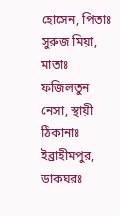হোসেন, পিতাঃ সুরুজ মিয়া, মাতাঃ ফজিলতুন নেসা, স্থায়ী ঠিকানাঃ ইব্রাহীমপুর, ডাকঘরঃ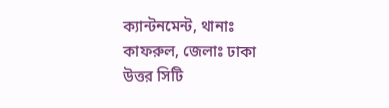ক্যান্টনমেন্ট, থানাঃ কাফরুল, জেলাঃ ঢাকা উত্তর সিটি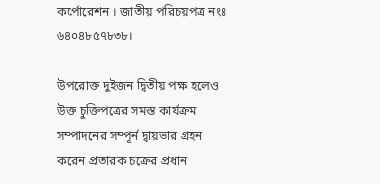কর্পোরেশন । জাতীয় পরিচয়পত্র নংঃ ৬৪০৪৮৫৭৮৩৮।

উপরোক্ত দুইজন দ্বিতীয় পক্ষ হলেও উক্ত চুক্তিপত্রের সমস্ত কার্যক্রম সম্পাদনের সম্পূর্ন দ্বায়ভার গ্রহন করেন প্রতারক চক্রের প্রধান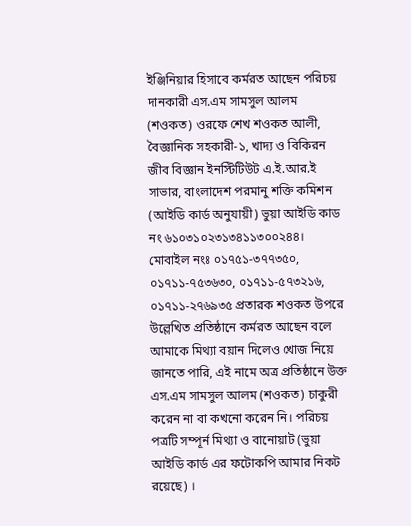ইঞ্জিনিয়ার হিসাবে কর্মরত আছেন পরিচয় দানকারী এস.এম সামসুল আলম (শওকত) ওরফে শেখ শওকত আলী, বৈজ্ঞানিক সহকারী-১, খাদ্য ও বিকিরন জীব বিজ্ঞান ইনস্টিটিউট এ.ই.আর.ই সাভার, বাংলাদেশ পরমানু শক্তি কমিশন (আইডি কার্ড অনুযায়ী) ভুয়া আইডি কাড নং ৬১০৩১০২৩১৩৪১১৩০০২৪৪। মোবাইল নংঃ ০১৭৫১-৩৭৭৩৫০, ০১৭১১-৭৫৩৬৩০, ০১৭১১-৫৭৩২১৬, ০১৭১১-২৭৬৯৩৫ প্রতারক শওকত উপরে উল্লেখিত প্রতিষ্ঠানে কর্মরত আছেন বলে আমাকে মিথ্যা বয়ান দিলেও খোজ নিয়ে জানতে পারি, এই নামে অত্র প্রতিষ্ঠানে উক্ত এস.এম সামসুল আলম (শওকত) চাকুরী করেন না বা কখনো করেন নি। পরিচয় পত্রটি সম্পূর্ন মিথ্যা ও বানোয়াট (ভুয়া আইডি কার্ড এর ফটোকপি আমার নিকট রয়েছে) ।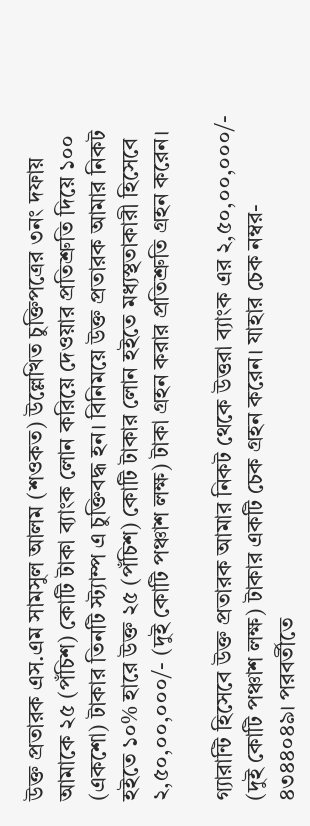উক্ত প্রতারক এস.এম সামসুল আলম (শওকত) উল্লেখিত চুক্তিপত্রের ৩নং দফায় আমাকে ২৫ (পঁচিশ) কোটি টাকা ব্যাংক লোন করিয়ে দেওয়ার প্রতিশ্রুতি দিয়ে ১০০ (একশো) টাকার তিনটি স্ট্যাম্প এ চুক্তিবদ্ধ হন। বিনিময়ে উক্ত প্রতারক আমার নিকট হইতে ১০% হারে উক্ত ২৫ (পঁচিশ) কোটি টাকার লোন হইতে মধ্যস্থতাকারী হিসেবে ২,৫০,০০,০০০/- (দুই কোটি পঞ্চাশ লক্ষ) টাকা গ্রহন করার প্রতিশ্রুতি গ্রহন করেন।

গ্যারান্টি হিসেবে উক্ত প্রতারক আমার নিকট থেকে উত্তরা ব্যাংক এর ২,৫০,০০,০০০/- (দুই কোটি পঞ্চাশ লক্ষ) টাকার একটি চেক গ্রহন করেন। যাহার চেক নম্বর- ৪৩৪৪০৪৯। পরবর্তীতে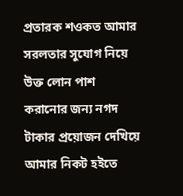প্রতারক শওকত আমার সরলতার সুযোগ নিয়ে উক্ত লোন পাশ করানোর জন্য নগদ টাকার প্রয়োজন দেখিয়ে আমার নিকট হইতে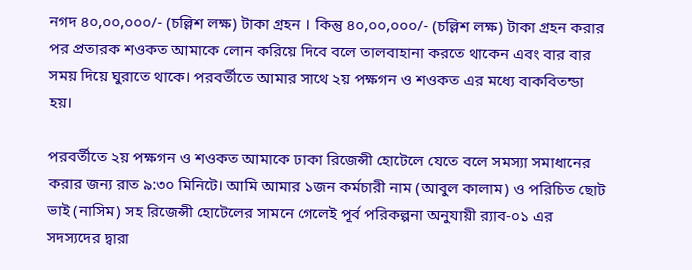নগদ ৪০,০০,০০০/- (চল্লিশ লক্ষ) টাকা গ্রহন । কিন্তু ৪০,০০,০০০/- (চল্লিশ লক্ষ) টাকা গ্রহন করার পর প্রতারক শওকত আমাকে লোন করিয়ে দিবে বলে তালবাহানা করতে থাকেন এবং বার বার সময় দিয়ে ঘুরাতে থাকে। পরবর্তীতে আমার সাথে ২য় পক্ষগন ও শওকত এর মধ্যে বাকবিতন্ডা হয়।

পরবর্তীতে ২য় পক্ষগন ও শওকত আমাকে ঢাকা রিজেন্সী হোটেলে যেতে বলে সমস্যা সমাধানের করার জন্য রাত ৯:৩০ মিনিটে। আমি আমার ১জন কর্মচারী নাম (আবুল কালাম) ও পরিচিত ছোট ভাই (নাসিম) সহ রিজেন্সী হোটেলের সামনে গেলেই পূর্ব পরিকল্পনা অনুযায়ী র‍্যাব-০১ এর সদস্যদের দ্বারা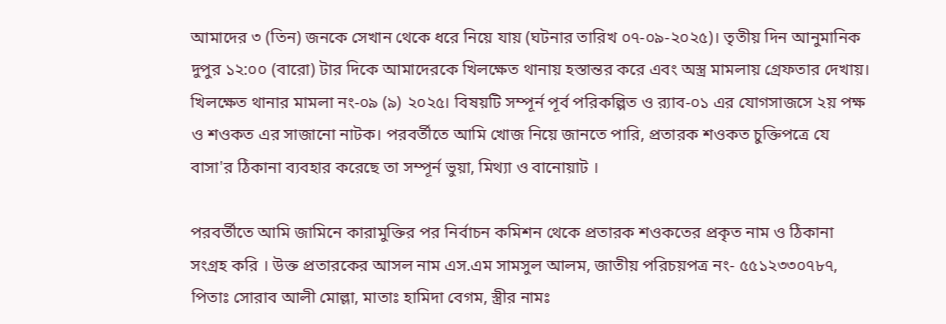আমাদের ৩ (তিন) জনকে সেখান থেকে ধরে নিয়ে যায় (ঘটনার তারিখ ০৭-০৯-২০২৫)। তৃতীয় দিন আনুমানিক দুপুর ১২:০০ (বারো) টার দিকে আমাদেরকে খিলক্ষেত থানায় হস্তান্তর করে এবং অস্ত্র মামলায় গ্রেফতার দেখায়। খিলক্ষেত থানার মামলা নং-০৯ (৯) ২০২৫। বিষয়টি সম্পূর্ন পূর্ব পরিকল্পিত ও র‍্যাব-০১ এর যোগসাজসে ২য় পক্ষ ও শওকত এর সাজানো নাটক। পরবর্তীতে আমি খোজ নিয়ে জানতে পারি, প্রতারক শওকত চুক্তিপত্রে যে বাসা'র ঠিকানা ব্যবহার করেছে তা সম্পূর্ন ভুয়া, মিথ্যা ও বানোয়াট ।

পরবর্তীতে আমি জামিনে কারামুক্তির পর নির্বাচন কমিশন থেকে প্রতারক শওকতের প্রকৃত নাম ও ঠিকানা সংগ্রহ করি । উক্ত প্রতারকের আসল নাম এস.এম সামসুল আলম, জাতীয় পরিচয়পত্র নং- ৫৫১২৩৩০৭৮৭, পিতাঃ সোরাব আলী মোল্লা, মাতাঃ হামিদা বেগম, স্ত্রীর নামঃ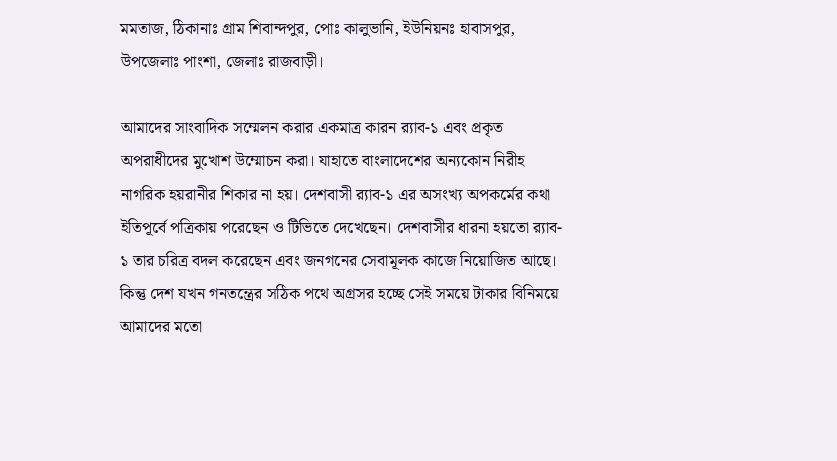মমতাজ, ঠিকানাঃ গ্রাম শিবান্দপুর, পোঃ কালুভানি, ইউনিয়নঃ হাবাসপুর, উপজেলাঃ পাংশা, জেলাঃ রাজবাড়ী।

আমাদের সাংবাদিক সম্মেলন করার একমাত্র কারন র‍্যাব-১ এবং প্রকৃত অপরাধীদের মুখোশ উম্মোচন করা। যাহাতে বাংলাদেশের অন্যকোন নিরীহ নাগরিক হয়রানীর শিকার না হয়। দেশবাসী র‍্যাব-১ এর অসংখ্য অপকর্মের কথা ইতিপূর্বে পত্রিকায় পরেছেন ও টিভিতে দেখেছেন। দেশবাসীর ধারনা হয়তো র‍্যাব- ১ তার চরিত্র বদল করেছেন এবং জনগনের সেবামূলক কাজে নিয়োজিত আছে। কিন্তু দেশ যখন গনতন্ত্রের সঠিক পথে অগ্রসর হচ্ছে সেই সময়ে টাকার বিনিময়ে আমাদের মতো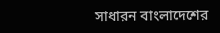সাধারন বাংলাদেশের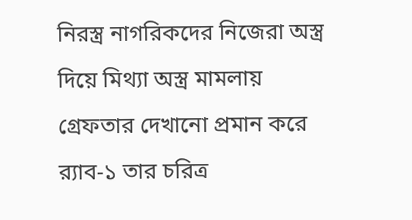নিরস্ত্র নাগরিকদের নিজেরা অস্ত্র দিয়ে মিথ্যা অস্ত্র মামলায় গ্রেফতার দেখানো প্রমান করে র‍্যাব-১ তার চরিত্র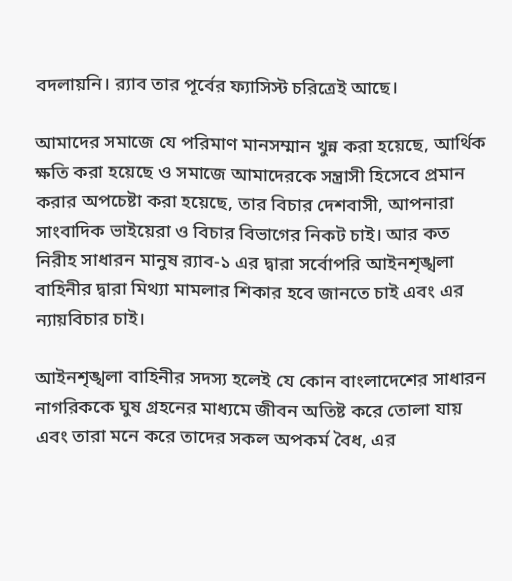বদলায়নি। র‍্যাব তার পূর্বের ফ্যাসিস্ট চরিত্রেই আছে।

আমাদের সমাজে যে পরিমাণ মানসম্মান খুন্ন করা হয়েছে, আর্থিক ক্ষতি করা হয়েছে ও সমাজে আমাদেরকে সন্ত্রাসী হিসেবে প্রমান করার অপচেষ্টা করা হয়েছে, তার বিচার দেশবাসী, আপনারা সাংবাদিক ভাইয়েরা ও বিচার বিভাগের নিকট চাই। আর কত নিরীহ সাধারন মানুষ র‍্যাব-১ এর দ্বারা সর্বোপরি আইনশৃঙ্খলা বাহিনীর দ্বারা মিথ্যা মামলার শিকার হবে জানতে চাই এবং এর ন্যায়বিচার চাই।

আইনশৃঙ্খলা বাহিনীর সদস্য হলেই যে কোন বাংলাদেশের সাধারন নাগরিককে ঘুষ গ্রহনের মাধ্যমে জীবন অতিষ্ট করে তোলা যায় এবং তারা মনে করে তাদের সকল অপকর্ম বৈধ, এর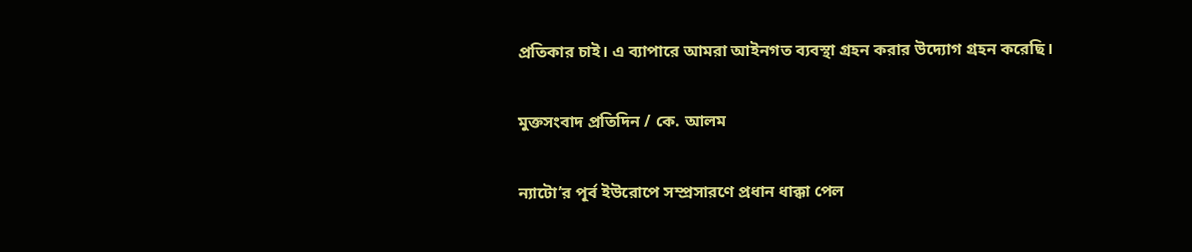প্রতিকার চাই। এ ব্যাপারে আমরা আইনগত ব্যবস্থা গ্রহন করার উদ্যোগ গ্রহন করেছি।

মুক্তসংবাদ প্রতিদিন / কে. আলম

ন্যাটো’র পূর্ব ইউরোপে সম্প্রসারণে প্রধান ধাক্কা পেল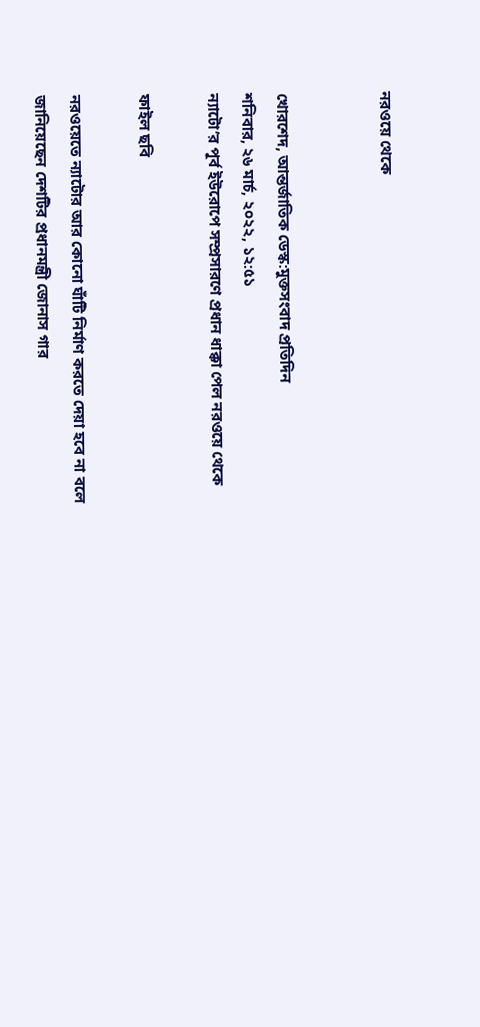নরওয়ে থেকে


খোরশেদ, আন্তর্জাতিক ডেস্ক:মুক্তসংবাদ প্রতিদিন
শনিবার, ২৬ মার্চ, ২০২২, ১২:৫১
ন্যাটো’র পূর্ব ইউরোপে সম্প্রসারণে প্রধান ধাক্কা পেল নরওয়ে থেকে

ফাইল ছবি

নরওয়েতে ন্যাটোর আর কোনো ঘাঁটি নির্মাণ করতে দেয়া হবে না বলে জানিয়েছেন দেশটির প্রধানমন্ত্রী জোনাস গার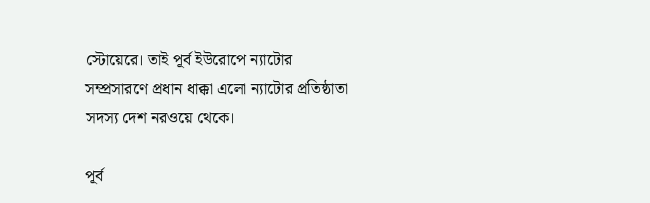স্টোয়েরে। তাই পূর্ব ইউরোপে ন্যাটোর সম্প্রসারণে প্রধান ধাক্কা এলো ন্যাটোর প্রতিষ্ঠাতা সদস্য দেশ নরওয়ে থেকে।

পূর্ব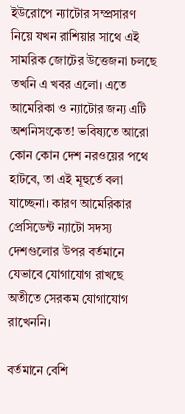ইউরোপে ন্যাটোর সম্প্রসারণ নিয়ে যখন রাশিয়ার সাথে এই সামরিক জোটের উত্তেজনা চলছে তখনি এ খবর এলো। এতে আমেরিকা ও ন্যাটোর জন্য এটি অশনিসংকেত! ভবিষ্যতে আরো কোন কোন দেশ নরওয়ের পথে হাটবে, তা এই মূহুর্তে বলা যাচ্ছেনা। কারণ আমেরিকার প্রেসিডেন্ট ন্যাটো সদস্য দেশগুলোর উপর বর্তমানে যেভাবে যোগাযোগ রাখছে অতীতে সেরকম যোগাযোগ রাখেননি।

বর্তমানে বেশি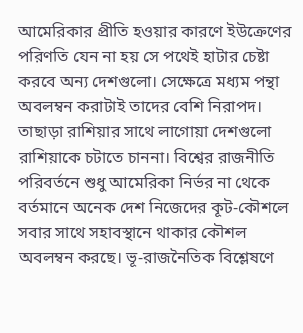আমেরিকার প্রীতি হওয়ার কারণে ইউক্রেণের পরিণতি যেন না হয় সে পথেই হাটার চেষ্টা করবে অন্য দেশগুলো। সেক্ষেত্রে মধ্যম পন্থা অবলম্বন করাটাই তাদের বেশি নিরাপদ। তাছাড়া রাশিয়ার সাথে লাগোয়া দেশগুলো রাশিয়াকে চটাতে চাননা। বিশ্বের রাজনীতি পরিবর্তনে শুধু আমেরিকা নির্ভর না থেকে বর্তমানে অনেক দেশ নিজেদের কূট-কৌশলে সবার সাথে সহাবস্থানে থাকার কৌশল অবলম্বন করছে। ভূ-রাজনৈতিক বিশ্লেষণে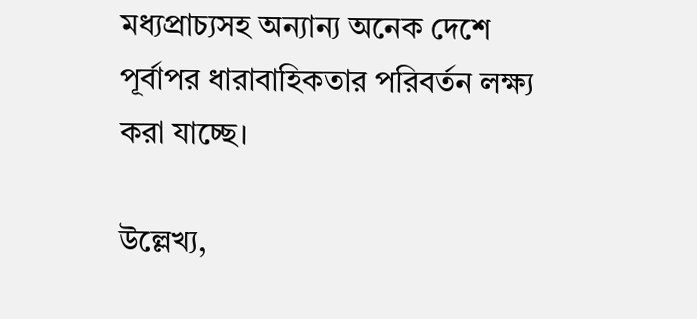মধ্যপ্রাচ্যসহ অন্যান্য অনেক দেশে পূর্বাপর ধারাবাহিকতার পরিবর্তন লক্ষ্য করা যাচ্ছে।

উল্লেখ্য,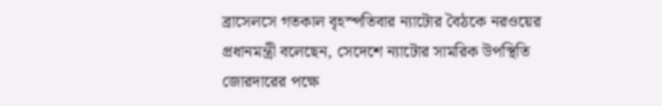ব্রাসেলসে গতকাল বৃহস্পতিবার ন্যাটোর বৈঠকে নরওয়ের প্রধানমন্ত্রী বলেছেন, সেদেশে ন্যাটোর সামরিক উপস্থিতি জোরদারের পক্ষে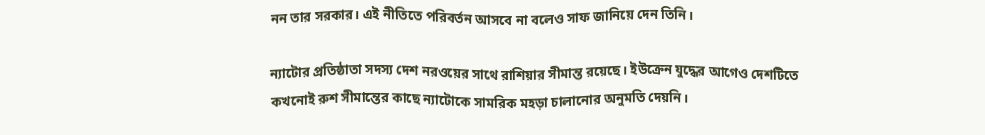নন তার সরকার। এই নীতিতে পরিবর্তন আসবে না বলেও সাফ জানিয়ে দেন তিনি।

ন্যাটোর প্রতিষ্ঠাতা সদস্য দেশ নরওয়ের সাথে রাশিয়ার সীমান্ত রয়েছে। ইউক্রেন যুদ্ধের আগেও দেশটিতে কখনোই রুশ সীমান্তের কাছে ন্যাটোকে সামরিক মহড়া চালানোর অনুমতি দেয়নি।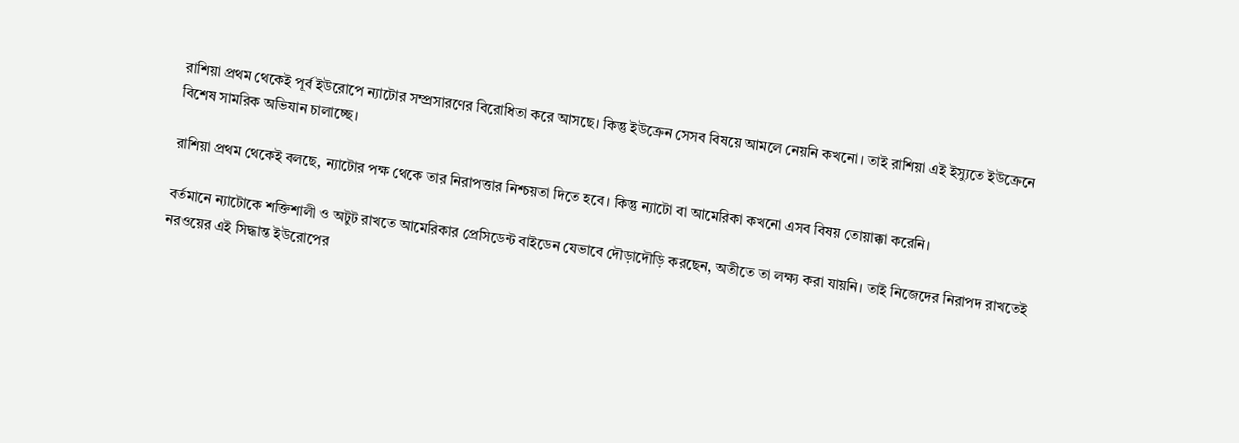রাশিয়া প্রথম থেকেই পূর্ব ইউরোপে ন্যাটোর সম্প্রসারণের বিরোধিতা করে আসছে। কিন্তু ইউক্রেন সেসব বিষয়ে আমলে নেয়নি কখনো। তাই রাশিয়া এই ইস্যুতে ইউক্রেনে বিশেষ সামরিক অভিযান চালাচ্ছে।

রাশিয়া প্রথম থেকেই বলছে, ন্যাটোর পক্ষ থেকে তার নিরাপত্তার নিশ্চয়তা দিতে হবে। কিন্তু ন্যাটো বা আমেরিকা কখনো এসব বিষয় তোয়াক্কা করেনি।

বর্তমানে ন্যাটোকে শক্তিশালী ও অটুট রাখতে আমেরিকার প্রেসিডেন্ট বাইডেন যেভাবে দৌড়াদৌড়ি করছেন, অতীতে তা লক্ষ্য করা যায়নি। তাই নিজেদের নিরাপদ রাখতেই নরওয়ের এই সিদ্ধান্ত ইউরোপের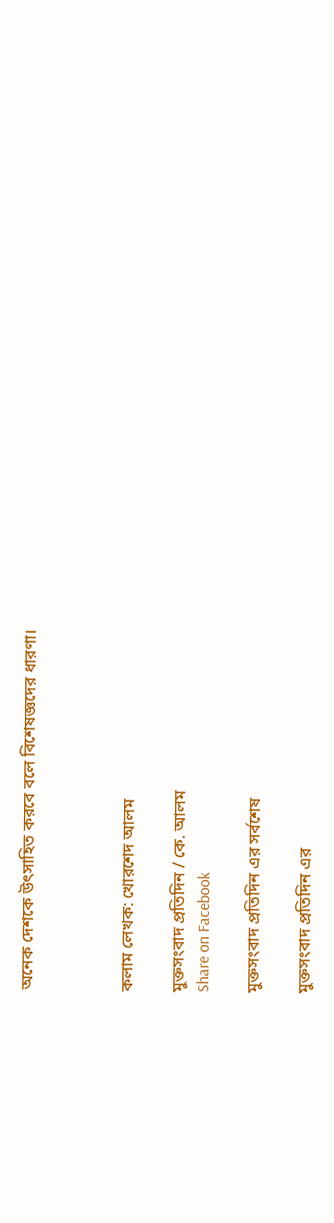অনেক দেশকে উৎসাহিত করবে বলে বিশেষজ্ঞদের ধারণা।



কলাম লেখক: খোরশেদ আলম

মুক্তসংবাদ প্রতিদিন / কে. আলম
Share on Facebook

মুক্তসংবাদ প্রতিদিন এর সর্বশেষ

মুক্তসংবাদ প্রতিদিন এর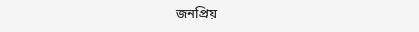জনপ্রিয়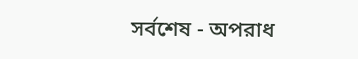সর্বশেষ - অপরাধ